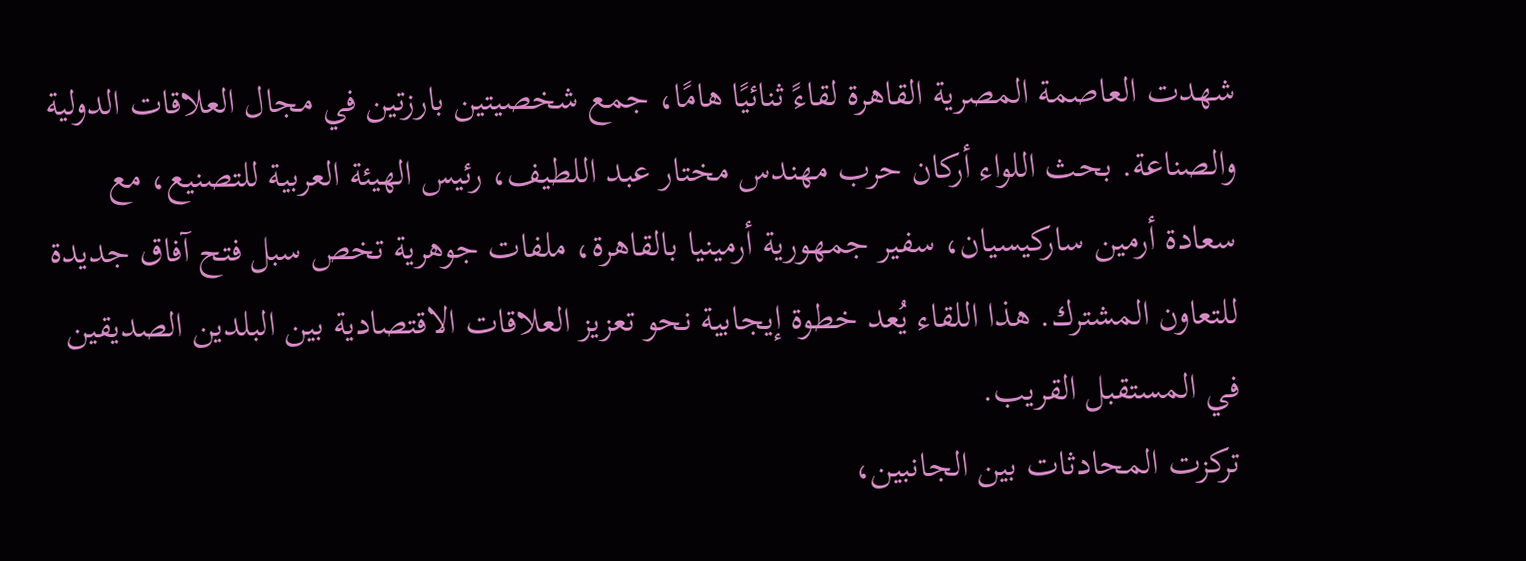شهدت العاصمة المصرية القاهرة لقاءً ثنائيًا هامًا، جمع شخصيتين بارزتين في مجال العلاقات الدولية والصناعة. بحث اللواء أركان حرب مهندس مختار عبد اللطيف، رئيس الهيئة العربية للتصنيع، مع سعادة أرمين ساركيسيان، سفير جمهورية أرمينيا بالقاهرة، ملفات جوهرية تخص سبل فتح آفاق جديدة للتعاون المشترك. هذا اللقاء يُعد خطوة إيجابية نحو تعزيز العلاقات الاقتصادية بين البلدين الصديقين في المستقبل القريب.
تركزت المحادثات بين الجانبين،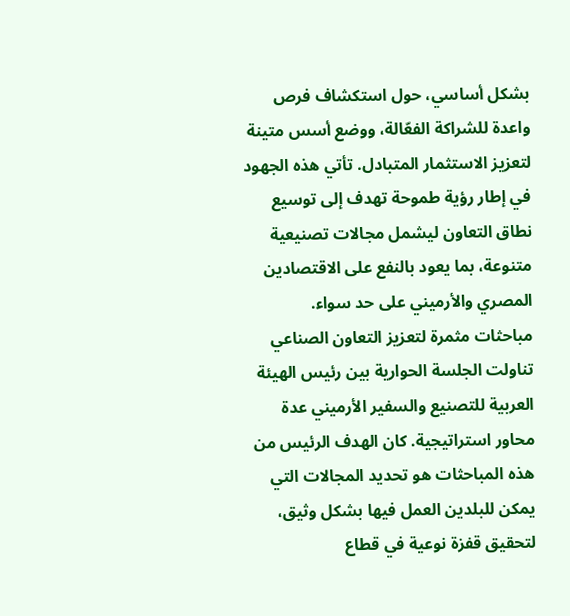بشكل أساسي، حول استكشاف فرص واعدة للشراكة الفعّالة، ووضع أسس متينة لتعزيز الاستثمار المتبادل. تأتي هذه الجهود في إطار رؤية طموحة تهدف إلى توسيع نطاق التعاون ليشمل مجالات تصنيعية متنوعة، بما يعود بالنفع على الاقتصادين المصري والأرميني على حد سواء.
مباحثات مثمرة لتعزيز التعاون الصناعي
تناولت الجلسة الحوارية بين رئيس الهيئة العربية للتصنيع والسفير الأرميني عدة محاور استراتيجية. كان الهدف الرئيس من هذه المباحثات هو تحديد المجالات التي يمكن للبلدين العمل فيها بشكل وثيق، لتحقيق قفزة نوعية في قطاع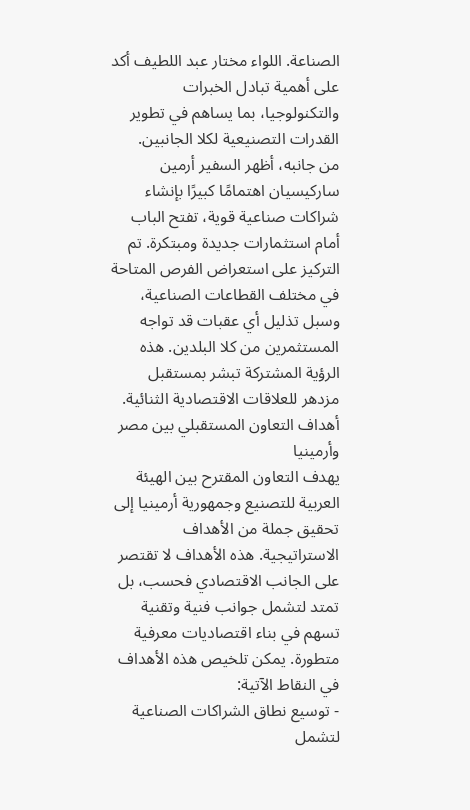الصناعة. اللواء مختار عبد اللطيف أكد على أهمية تبادل الخبرات والتكنولوجيا، بما يساهم في تطوير القدرات التصنيعية لكلا الجانبين.
من جانبه، أظهر السفير أرمين ساركيسيان اهتمامًا كبيرًا بإنشاء شراكات صناعية قوية، تفتح الباب أمام استثمارات جديدة ومبتكرة. تم التركيز على استعراض الفرص المتاحة في مختلف القطاعات الصناعية، وسبل تذليل أي عقبات قد تواجه المستثمرين من كلا البلدين. هذه الرؤية المشتركة تبشر بمستقبل مزدهر للعلاقات الاقتصادية الثنائية.
أهداف التعاون المستقبلي بين مصر وأرمينيا
يهدف التعاون المقترح بين الهيئة العربية للتصنيع وجمهورية أرمينيا إلى تحقيق جملة من الأهداف الاستراتيجية. هذه الأهداف لا تقتصر على الجانب الاقتصادي فحسب، بل تمتد لتشمل جوانب فنية وتقنية تسهم في بناء اقتصاديات معرفية متطورة. يمكن تلخيص هذه الأهداف في النقاط الآتية:
- توسيع نطاق الشراكات الصناعية لتشمل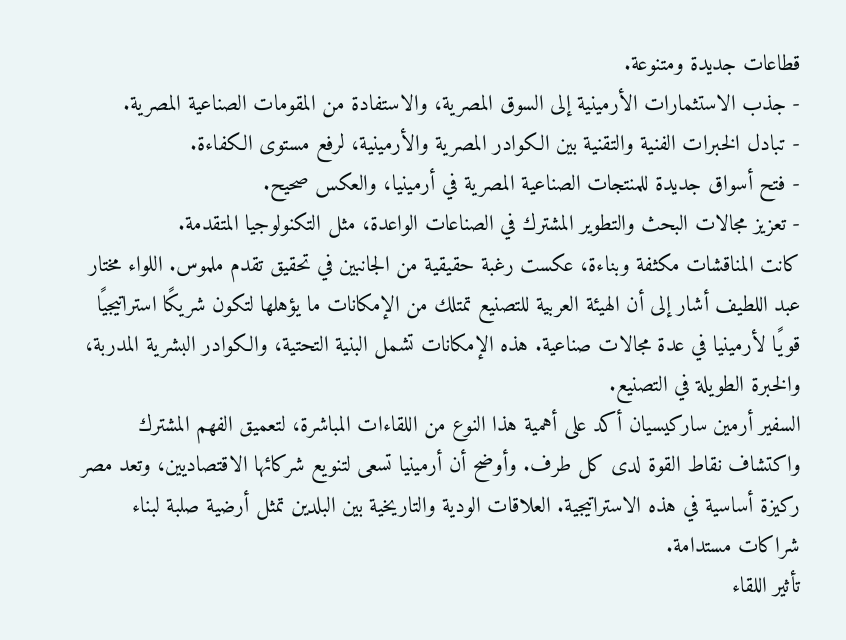قطاعات جديدة ومتنوعة.
- جذب الاستثمارات الأرمينية إلى السوق المصرية، والاستفادة من المقومات الصناعية المصرية.
- تبادل الخبرات الفنية والتقنية بين الكوادر المصرية والأرمينية، لرفع مستوى الكفاءة.
- فتح أسواق جديدة للمنتجات الصناعية المصرية في أرمينيا، والعكس صحيح.
- تعزيز مجالات البحث والتطوير المشترك في الصناعات الواعدة، مثل التكنولوجيا المتقدمة.
كانت المناقشات مكثفة وبناءة، عكست رغبة حقيقية من الجانبين في تحقيق تقدم ملموس. اللواء مختار عبد اللطيف أشار إلى أن الهيئة العربية للتصنيع تمتلك من الإمكانات ما يؤهلها لتكون شريكًا استراتيجيًا قويًا لأرمينيا في عدة مجالات صناعية. هذه الإمكانات تشمل البنية التحتية، والكوادر البشرية المدربة، والخبرة الطويلة في التصنيع.
السفير أرمين ساركيسيان أكد على أهمية هذا النوع من اللقاءات المباشرة، لتعميق الفهم المشترك واكتشاف نقاط القوة لدى كل طرف. وأوضح أن أرمينيا تسعى لتنويع شركائها الاقتصاديين، وتعد مصر ركيزة أساسية في هذه الاستراتيجية. العلاقات الودية والتاريخية بين البلدين تمثل أرضية صلبة لبناء شراكات مستدامة.
تأثير اللقاء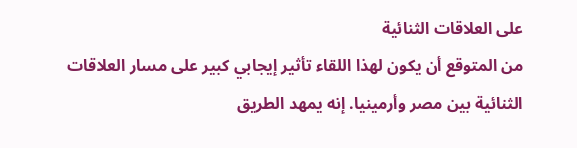على العلاقات الثنائية
من المتوقع أن يكون لهذا اللقاء تأثير إيجابي كبير على مسار العلاقات الثنائية بين مصر وأرمينيا. إنه يمهد الطريق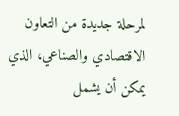لمرحلة جديدة من التعاون الاقتصادي والصناعي، الذي يمكن أن يشمل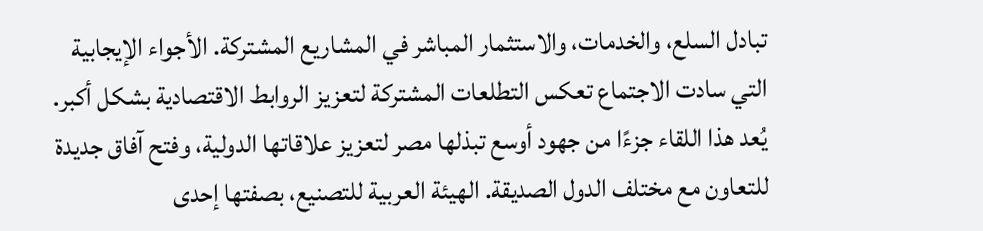تبادل السلع، والخدمات، والاستثمار المباشر في المشاريع المشتركة. الأجواء الإيجابية التي سادت الاجتماع تعكس التطلعات المشتركة لتعزيز الروابط الاقتصادية بشكل أكبر.
يُعد هذا اللقاء جزءًا من جهود أوسع تبذلها مصر لتعزيز علاقاتها الدولية، وفتح آفاق جديدة للتعاون مع مختلف الدول الصديقة. الهيئة العربية للتصنيع، بصفتها إحدى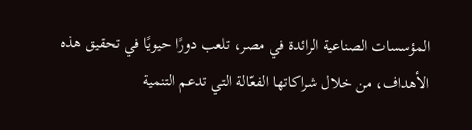المؤسسات الصناعية الرائدة في مصر، تلعب دورًا حيويًا في تحقيق هذه الأهداف، من خلال شراكاتها الفعّالة التي تدعم التنمية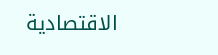الاقتصادية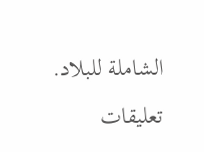الشاملة للبلاد.

تعليقات